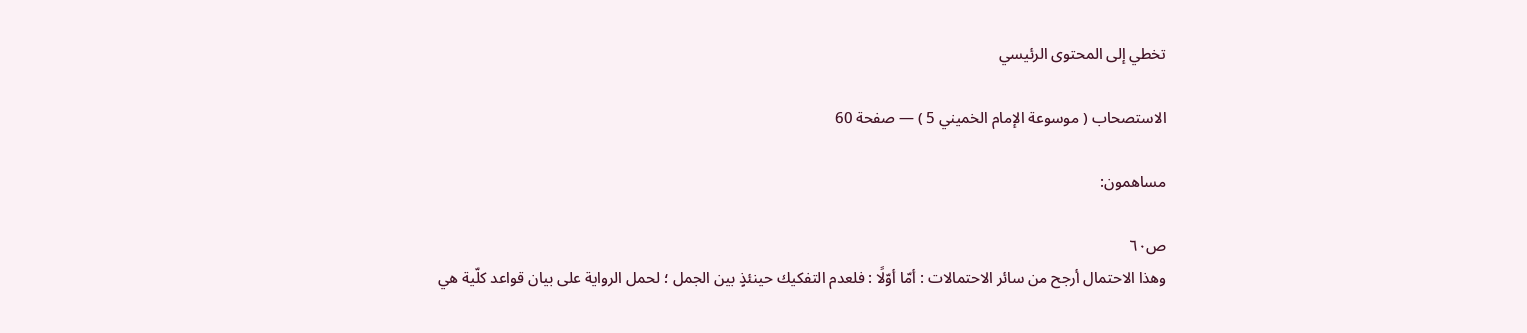تخطي إلى المحتوى الرئيسي

الاستصحاب ( موسوعة الإمام الخميني 5 ) — صفحة 60

مساهمون:

ص٦٠
وهذا الاحتمال أرجح من سائر الاحتمالات : أمّا أوّلًا : فلعدم التفكيك حينئذٍ بين الجمل ؛ لحمل الرواية على بيان قواعد كلّية هي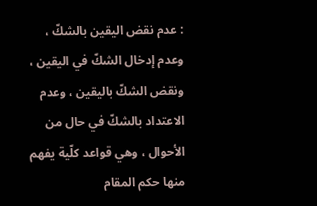: عدم نقض اليقين بالشكّ ، وعدم إدخال الشكّ في اليقين ، ونقض الشكّ باليقين ، وعدم الاعتداد بالشكّ في حال من الأحوال ، وهي قواعد كلّية يفهم منها حكم المقام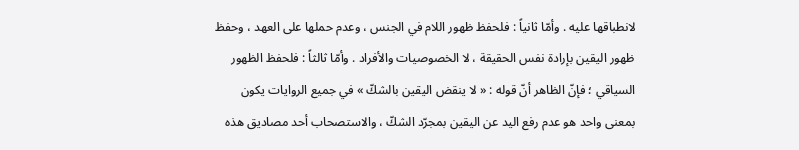لانطباقها عليه . وأمّا ثانياً : فلحفظ ظهور اللام في الجنس ، وعدم حملها على العهد ، وحفظ ظهور اليقين بإرادة نفس الحقيقة ، لا الخصوصيات والأفراد . وأمّا ثالثاً : فلحفظ الظهور السياقي ؛ فإنّ الظاهر أنّ قوله : « لا ينقض اليقين بالشكّ » في جميع الروايات يكون بمعنى واحد هو عدم رفع اليد عن اليقين بمجرّد الشكّ ، والاستصحاب أحد مصاديق هذه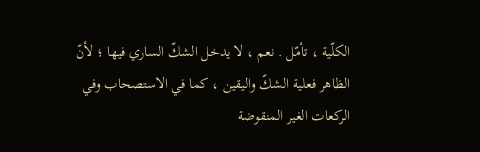الكلّية ، تأمّل . نعم ، لا يدخل الشكّ الساري فيها ؛ لأنّ الظاهر فعلية الشكّ واليقين ، كما في الاستصحاب وفي الركعات الغير المنقوضة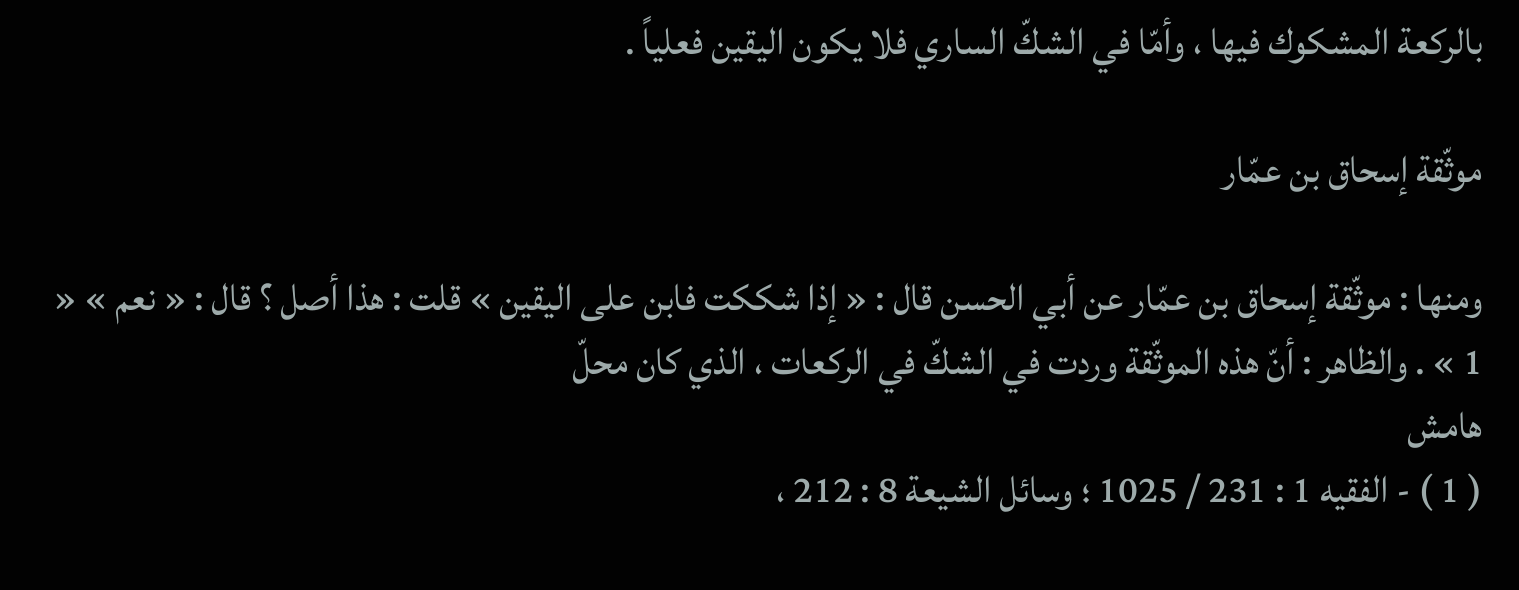بالركعة المشكوك فيها ، وأمّا في الشكّ الساري فلا يكون اليقين فعلياً .

موثّقة إسحاق بن عمّار

ومنها : موثّقة إسحاق بن عمّار عن أبي الحسن قال : « إذا شككت فابن على اليقين » قلت : هذا أصل ؟ قال : « نعم » « 1 » . والظاهر : أنّ هذه الموثّقة وردت في الشكّ في الركعات ، الذي كان محلّ
هامش
( 1 ) - الفقيه 1 : 231 / 1025 ؛ وسائل الشيعة 8 : 212 ،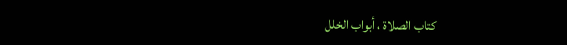كتاب الصلاة ، أبواب الخلل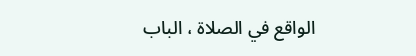الواقع في الصلاة ، الباب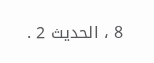8 ، الحديث 2 .